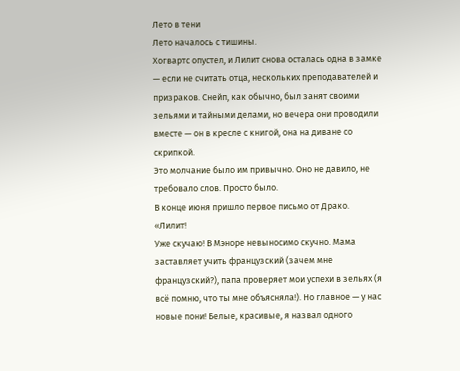Лето в тени
Лето началось с тишины.
Хогвартс опустел, и Лилит снова осталась одна в замке — если не считать отца, нескольких преподавателей и призраков. Снейп, как обычно, был занят своими зельями и тайными делами, но вечера они проводили вместе — он в кресле с книгой, она на диване со скрипкой.
Это молчание было им привычно. Оно не давило, не требовало слов. Просто было.
В конце июня пришло первое письмо от Драко.
«Лилит!
Уже скучаю! В Мэноре невыносимо скучно. Мама заставляет учить французский (зачем мне французский?), папа проверяет мои успехи в зельях (я всё помню, что ты мне объясняла!). Но главное — у нас новые пони! Белые, красивые, я назвал одного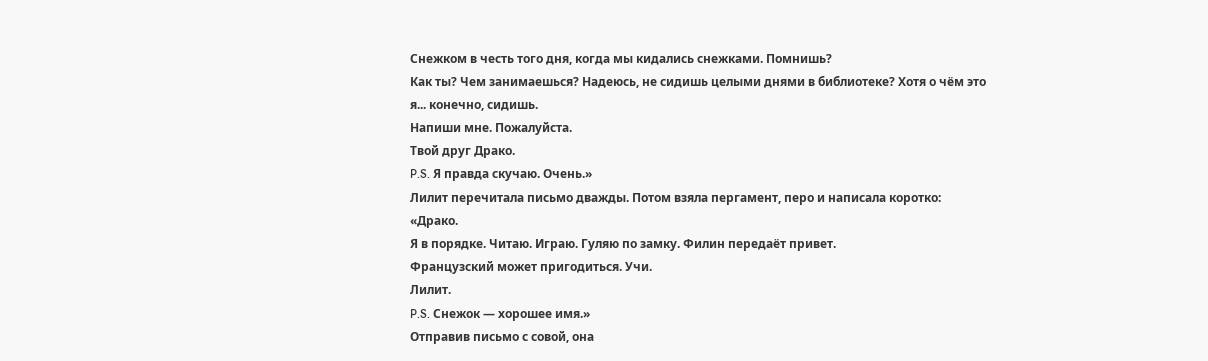Снежком в честь того дня, когда мы кидались снежками. Помнишь?
Как ты? Чем занимаешься? Надеюсь, не сидишь целыми днями в библиотеке? Хотя о чём это я... конечно, сидишь.
Напиши мне. Пожалуйста.
Твой друг Драко.
P.S. Я правда скучаю. Очень.»
Лилит перечитала письмо дважды. Потом взяла пергамент, перо и написала коротко:
«Драко.
Я в порядке. Читаю. Играю. Гуляю по замку. Филин передаёт привет.
Французский может пригодиться. Учи.
Лилит.
P.S. Снежок — хорошее имя.»
Отправив письмо с совой, она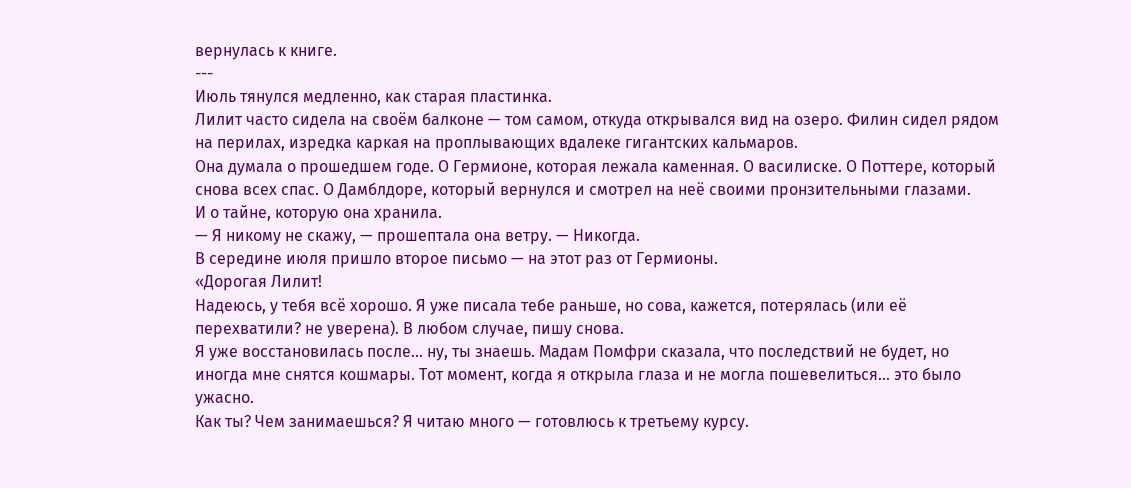вернулась к книге.
---
Июль тянулся медленно, как старая пластинка.
Лилит часто сидела на своём балконе — том самом, откуда открывался вид на озеро. Филин сидел рядом на перилах, изредка каркая на проплывающих вдалеке гигантских кальмаров.
Она думала о прошедшем годе. О Гермионе, которая лежала каменная. О василиске. О Поттере, который снова всех спас. О Дамблдоре, который вернулся и смотрел на неё своими пронзительными глазами.
И о тайне, которую она хранила.
— Я никому не скажу, — прошептала она ветру. — Никогда.
В середине июля пришло второе письмо — на этот раз от Гермионы.
«Дорогая Лилит!
Надеюсь, у тебя всё хорошо. Я уже писала тебе раньше, но сова, кажется, потерялась (или её перехватили? не уверена). В любом случае, пишу снова.
Я уже восстановилась после... ну, ты знаешь. Мадам Помфри сказала, что последствий не будет, но иногда мне снятся кошмары. Тот момент, когда я открыла глаза и не могла пошевелиться... это было ужасно.
Как ты? Чем занимаешься? Я читаю много — готовлюсь к третьему курсу.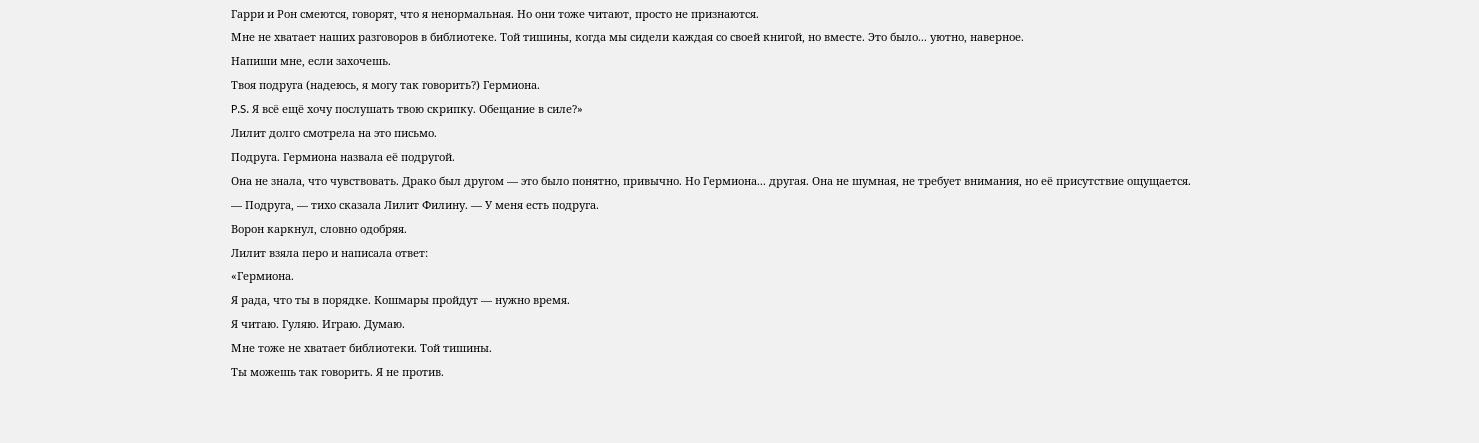Гарри и Рон смеются, говорят, что я ненормальная. Но они тоже читают, просто не признаются.
Мне не хватает наших разговоров в библиотеке. Той тишины, когда мы сидели каждая со своей книгой, но вместе. Это было... уютно, наверное.
Напиши мне, если захочешь.
Твоя подруга (надеюсь, я могу так говорить?) Гермиона.
P.S. Я всё ещё хочу послушать твою скрипку. Обещание в силе?»
Лилит долго смотрела на это письмо.
Подруга. Гермиона назвала её подругой.
Она не знала, что чувствовать. Драко был другом — это было понятно, привычно. Но Гермиона... другая. Она не шумная, не требует внимания, но её присутствие ощущается.
— Подруга, — тихо сказала Лилит Филину. — У меня есть подруга.
Ворон каркнул, словно одобряя.
Лилит взяла перо и написала ответ:
«Гермиона.
Я рада, что ты в порядке. Кошмары пройдут — нужно время.
Я читаю. Гуляю. Играю. Думаю.
Мне тоже не хватает библиотеки. Той тишины.
Ты можешь так говорить. Я не против.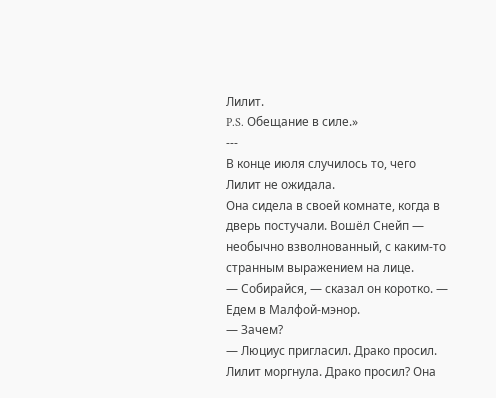Лилит.
P.S. Обещание в силе.»
---
В конце июля случилось то, чего Лилит не ожидала.
Она сидела в своей комнате, когда в дверь постучали. Вошёл Снейп — необычно взволнованный, с каким-то странным выражением на лице.
— Собирайся, — сказал он коротко. — Едем в Малфой-мэнор.
— Зачем?
— Люциус пригласил. Драко просил.
Лилит моргнула. Драко просил? Она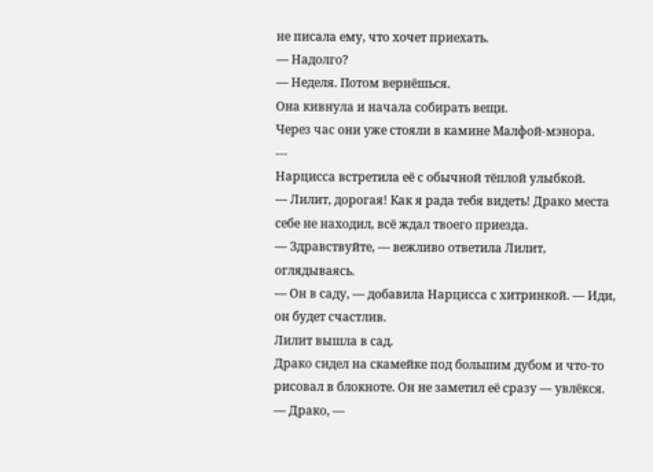не писала ему, что хочет приехать.
— Надолго?
— Неделя. Потом вернёшься.
Она кивнула и начала собирать вещи.
Через час они уже стояли в камине Малфой-мэнора.
---
Нарцисса встретила её с обычной тёплой улыбкой.
— Лилит, дорогая! Как я рада тебя видеть! Драко места себе не находил, всё ждал твоего приезда.
— Здравствуйте, — вежливо ответила Лилит, оглядываясь.
— Он в саду, — добавила Нарцисса с хитринкой. — Иди, он будет счастлив.
Лилит вышла в сад.
Драко сидел на скамейке под большим дубом и что-то рисовал в блокноте. Он не заметил её сразу — увлёкся.
— Драко, —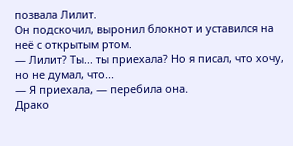позвала Лилит.
Он подскочил, выронил блокнот и уставился на неё с открытым ртом.
— Лилит? Ты... ты приехала? Но я писал, что хочу, но не думал, что...
— Я приехала, — перебила она.
Драко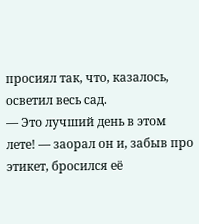просиял так, что, казалось, осветил весь сад.
— Это лучший день в этом лете! — заорал он и, забыв про этикет, бросился её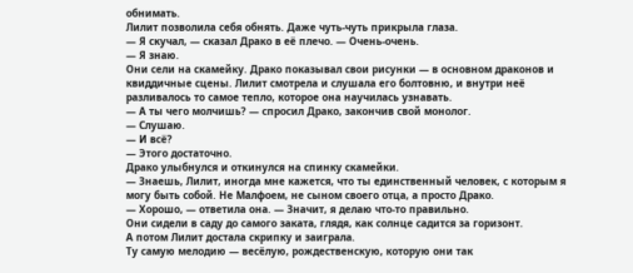обнимать.
Лилит позволила себя обнять. Даже чуть-чуть прикрыла глаза.
— Я скучал, — сказал Драко в её плечо. — Очень-очень.
— Я знаю.
Они сели на скамейку. Драко показывал свои рисунки — в основном драконов и квиддичные сцены. Лилит смотрела и слушала его болтовню, и внутри неё разливалось то самое тепло, которое она научилась узнавать.
— А ты чего молчишь? — спросил Драко, закончив свой монолог.
— Слушаю.
— И всё?
— Этого достаточно.
Драко улыбнулся и откинулся на спинку скамейки.
— Знаешь, Лилит, иногда мне кажется, что ты единственный человек, с которым я могу быть собой. Не Малфоем, не сыном своего отца, а просто Драко.
— Хорошо, — ответила она. — Значит, я делаю что-то правильно.
Они сидели в саду до самого заката, глядя, как солнце садится за горизонт.
А потом Лилит достала скрипку и заиграла.
Ту самую мелодию — весёлую, рождественскую, которую они так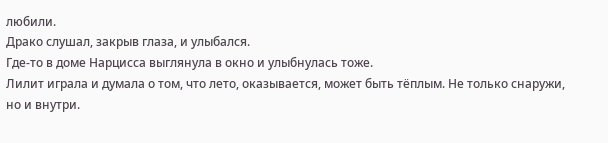любили.
Драко слушал, закрыв глаза, и улыбался.
Где-то в доме Нарцисса выглянула в окно и улыбнулась тоже.
Лилит играла и думала о том, что лето, оказывается, может быть тёплым. Не только снаружи, но и внутри.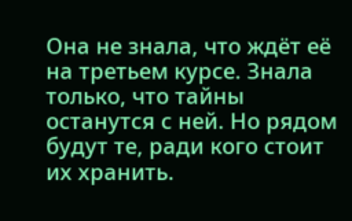Она не знала, что ждёт её на третьем курсе. Знала только, что тайны останутся с ней. Но рядом будут те, ради кого стоит их хранить.